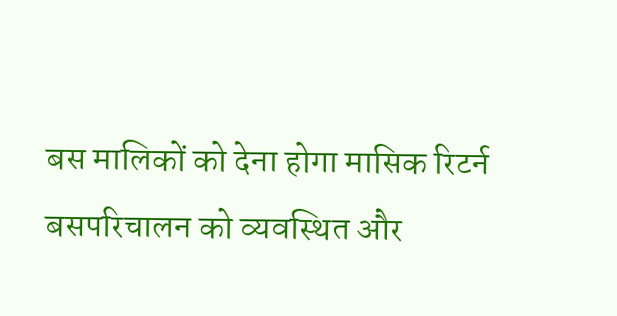बस मालिकों को देना होगा मासिक रिटर्न
बसपरिचालन को व्यवस्थित और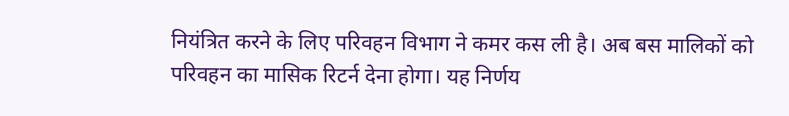नियंत्रित करने के लिए परिवहन विभाग ने कमर कस ली है। अब बस मालिकों को परिवहन का मासिक रिटर्न देना होगा। यह निर्णय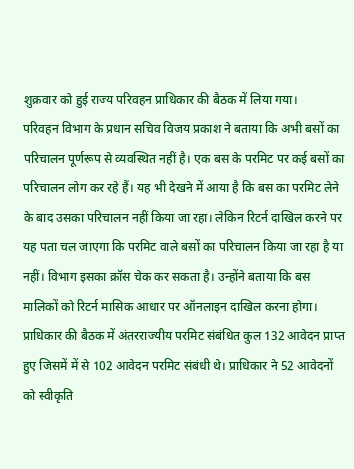शुक्रवार को हुई राज्य परिवहन प्राधिकार की बैठक में लिया गया।
परिवहन विभाग के प्रधान सचिव विजय प्रकाश ने बताया कि अभी बसों का परिचालन पूर्णरूप से व्यवस्थित नहीं है। एक बस के परमिट पर कई बसों का परिचालन लोग कर रहे हैं। यह भी देखने में आया है कि बस का परमिट लेने के बाद उसका परिचालन नहीं किया जा रहा। लेकिन रिटर्न दाखिल करने पर यह पता चल जाएगा कि परमिट वाले बसों का परिचालन किया जा रहा है या नहीं। विभाग इसका क्रॉस चेक कर सकता है। उन्होंने बताया कि बस मालिकों को रिटर्न मासिक आधार पर ऑनलाइन दाखिल करना होगा। प्राधिकार की बैठक में अंतरराज्यीय परमिट संबंधित कुल 132 आवेदन प्राप्त हुए जिसमें में से 102 आवेदन परमिट संबंधी थे। प्राधिकार ने 52 आवेदनों को स्वीकृति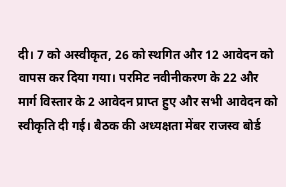दी। 7 को अस्वीकृत, 26 को स्थगित और 12 आवेदन को वापस कर दिया गया। परमिट नवीनीकरण के 22 और मार्ग विस्तार के 2 आवेदन प्राप्त हुए और सभी आवेदन को स्वीकृति दी गई। बैठक की अध्यक्षता मेंबर राजस्व बोर्ड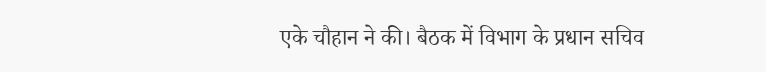एके चौहान ने की। बैठक में विभाग के प्रधान सचिव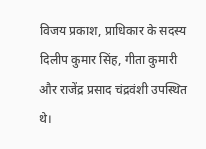विजय प्रकाश, प्राधिकार के सदस्य दिलीप कुमार सिंह, गीता कुमारी और राजेंद्र प्रसाद चंद्रवंशी उपस्थित थे।